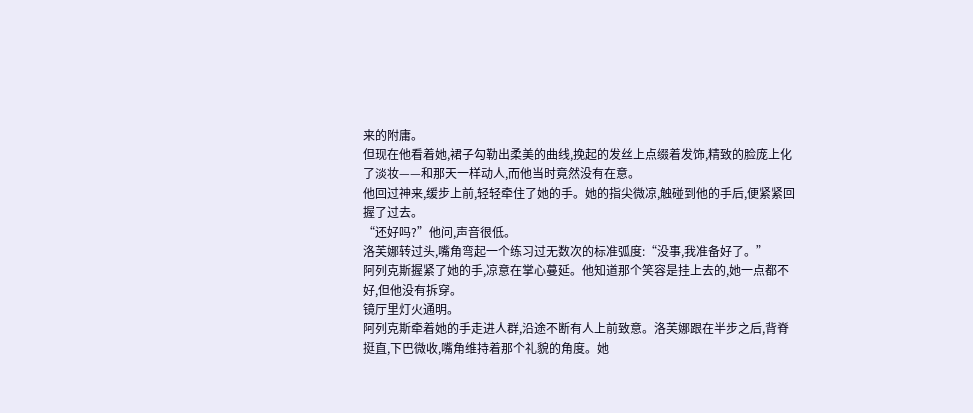来的附庸。
但现在他看着她,裙子勾勒出柔美的曲线,挽起的发丝上点缀着发饰,精致的脸庞上化了淡妆——和那天一样动人,而他当时竟然没有在意。
他回过神来,缓步上前,轻轻牵住了她的手。她的指尖微凉,触碰到他的手后,便紧紧回握了过去。
“还好吗?”他问,声音很低。
洛芙娜转过头,嘴角弯起一个练习过无数次的标准弧度:“没事,我准备好了。”
阿列克斯握紧了她的手,凉意在掌心蔓延。他知道那个笑容是挂上去的,她一点都不好,但他没有拆穿。
镜厅里灯火通明。
阿列克斯牵着她的手走进人群,沿途不断有人上前致意。洛芙娜跟在半步之后,背脊挺直,下巴微收,嘴角维持着那个礼貌的角度。她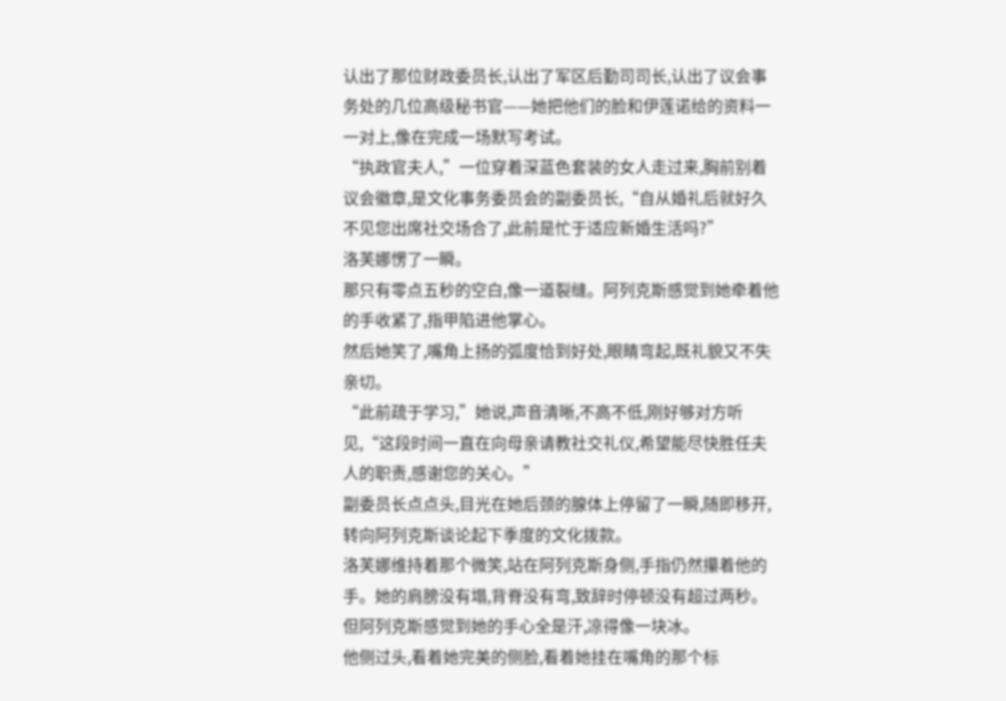认出了那位财政委员长,认出了军区后勤司司长,认出了议会事务处的几位高级秘书官——她把他们的脸和伊莲诺给的资料一一对上,像在完成一场默写考试。
“执政官夫人,”一位穿着深蓝色套装的女人走过来,胸前别着议会徽章,是文化事务委员会的副委员长,“自从婚礼后就好久不见您出席社交场合了,此前是忙于适应新婚生活吗?”
洛芙娜愣了一瞬。
那只有零点五秒的空白,像一道裂缝。阿列克斯感觉到她牵着他的手收紧了,指甲陷进他掌心。
然后她笑了,嘴角上扬的弧度恰到好处,眼睛弯起,既礼貌又不失亲切。
“此前疏于学习,”她说,声音清晰,不高不低,刚好够对方听见,“这段时间一直在向母亲请教社交礼仪,希望能尽快胜任夫人的职责,感谢您的关心。”
副委员长点点头,目光在她后颈的腺体上停留了一瞬,随即移开,转向阿列克斯谈论起下季度的文化拨款。
洛芙娜维持着那个微笑,站在阿列克斯身侧,手指仍然攥着他的手。她的肩膀没有塌,背脊没有弯,致辞时停顿没有超过两秒。
但阿列克斯感觉到她的手心全是汗,凉得像一块冰。
他侧过头,看着她完美的侧脸,看着她挂在嘴角的那个标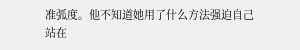准弧度。他不知道她用了什么方法强迫自己站在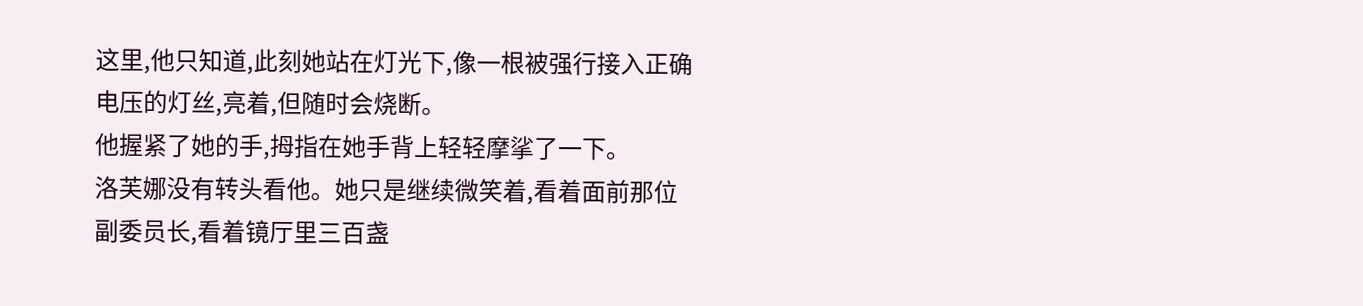这里,他只知道,此刻她站在灯光下,像一根被强行接入正确电压的灯丝,亮着,但随时会烧断。
他握紧了她的手,拇指在她手背上轻轻摩挲了一下。
洛芙娜没有转头看他。她只是继续微笑着,看着面前那位副委员长,看着镜厅里三百盏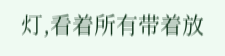灯,看着所有带着放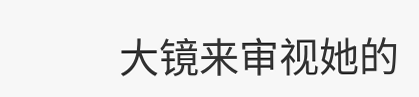大镜来审视她的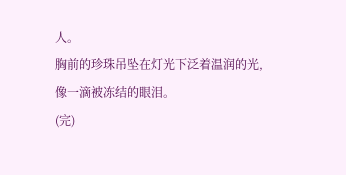人。
胸前的珍珠吊坠在灯光下泛着温润的光,像一滴被冻结的眼泪。
(完)